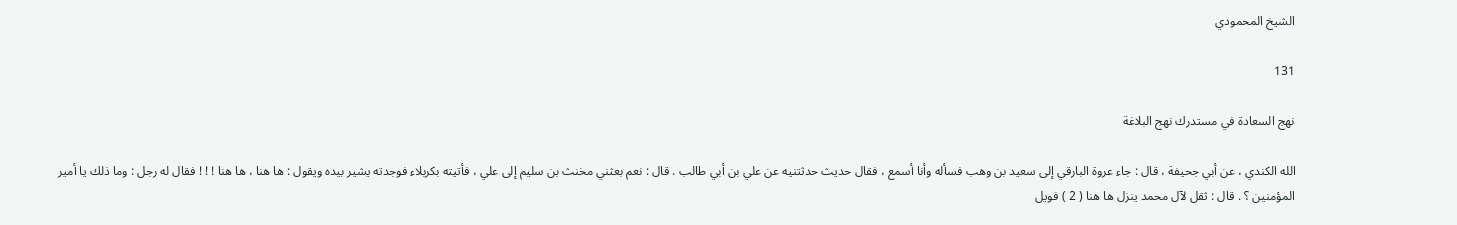الشيخ المحمودي

131

نهج السعادة في مستدرك نهج البلاغة

الله الكندي ، عن أبي جحيفة ، قال : جاء عروة البارقي إلى سعيد بن وهب فسأله وأنا أسمع ، فقال حديث حدثتنيه عن علي بن أبي طالب . قال : نعم بعثني مخنث بن سليم إلى علي ، فأتيته بكربلاء فوجدته يشير بيده ويقول : ها هنا ، ها هنا ! ! ! فقال له رجل : وما ذلك يا أمير المؤمنين ؟ . قال : ثقل لآل محمد ينزل ها هنا ( 2 ) فويل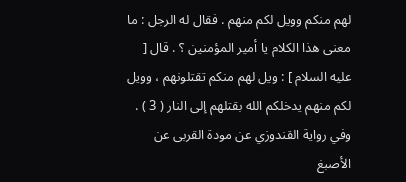لهم منكم وويل لكم منهم . فقال له الرجل : ما معنى هذا الكلام يا أمير المؤمنين ؟ . قال [ عليه السلام ] : ويل لهم منكم تقتلونهم ، وويل لكم منهم يدخلكم الله بقتلهم إلى النار ( 3 ) . وفي رواية القندوزي عن مودة القربى عن الأصبغ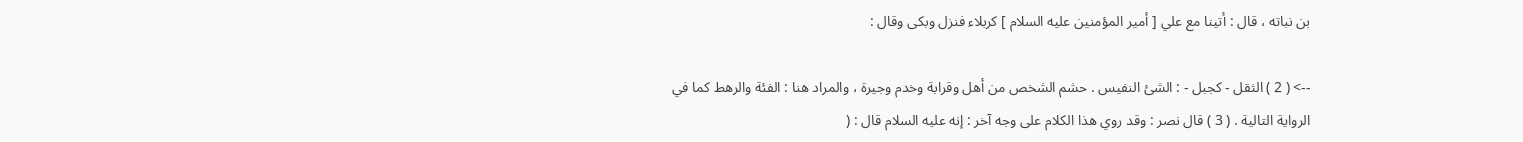بن نباته ، قال : أتينا مع علي [ أمير المؤمنين عليه السلام ] كربلاء فنزل وبكى وقال :

--> ( 2 ) الثقل - كجبل - : الشئ النفيس . حشم الشخص من أهل وقرابة وخدم وجيرة ، والمراد هنا : الفئة والرهط كما في الرواية التالية . ( 3 ) قال نصر : وقد روي هذا الكلام على وجه آخر : إنه عليه السلام قال : (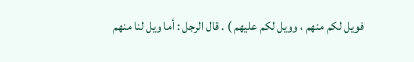فويل لكم منهم ، وويل لكم عليهم ) . قال الرجل : أما ويل لنا منهم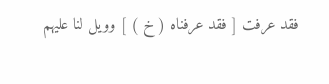فقد عرفت [ فقد عرفناه ( خ ) ] وويل لنا عليهم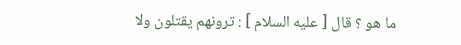ما هو ؟ قال [ عليه السلام ] : ترونهم يقتلون ولا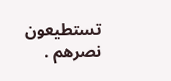تستطيعون نصرهم .